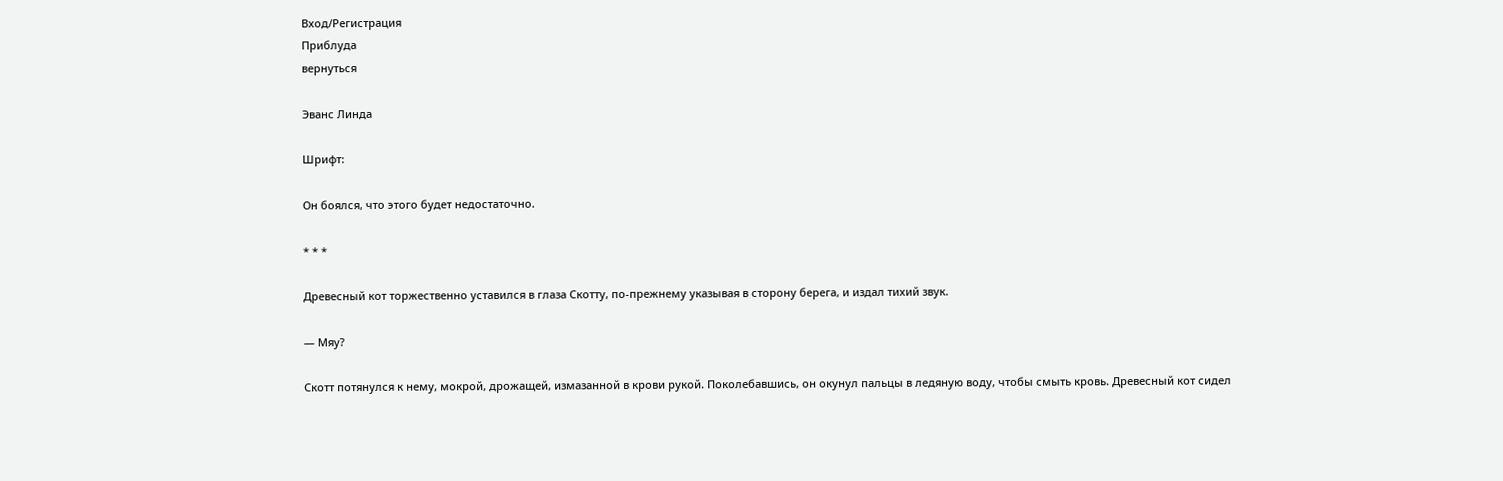Вход/Регистрация
Приблуда
вернуться

Эванс Линда

Шрифт:

Он боялся, что этого будет недостаточно.

* * *

Древесный кот торжественно уставился в глаза Скотту, по-прежнему указывая в сторону берега, и издал тихий звук.

— Мяу?

Скотт потянулся к нему, мокрой, дрожащей, измазанной в крови рукой. Поколебавшись, он окунул пальцы в ледяную воду, чтобы смыть кровь. Древесный кот сидел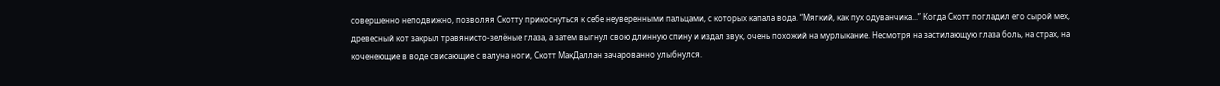совершенно неподвижно, позволяя Скотту прикоснуться к себе неуверенными пальцами, с которых капала вода. “Мягкий, как пух одуванчика...” Когда Скотт погладил его сырой мех, древесный кот закрыл травянисто-зелёные глаза, а затем выгнул свою длинную спину и издал звук, очень похожий на мурлыкание. Несмотря на застилающую глаза боль, на страх, на коченеющие в воде свисающие с валуна ноги, Скотт МакДаллан зачарованно улыбнулся.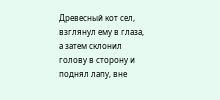Древесный кот сел, взглянул ему в глаза, а затем склонил голову в сторону и поднял лапу, вне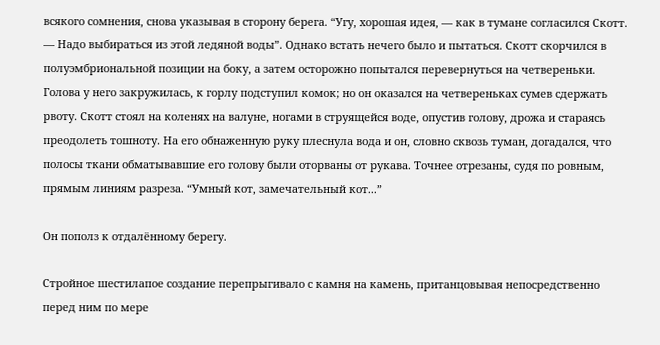всякого сомнения, снова указывая в сторону берега. “Угу, хорошая идея, — как в тумане согласился Скотт. — Надо выбираться из этой ледяной воды”. Однако встать нечего было и пытаться. Скотт скорчился в полуэмбриональной позиции на боку, а затем осторожно попытался перевернуться на четвереньки. Голова у него закружилась, к горлу подступил комок; но он оказался на четвереньках сумев сдержать рвоту. Скотт стоял на коленях на валуне, ногами в струящейся воде, опустив голову, дрожа и стараясь преодолеть тошноту. На его обнаженную руку плеснула вода и он, словно сквозь туман, догадался, что полосы ткани обматывавшие его голову были оторваны от рукава. Точнее отрезаны, судя по ровным, прямым линиям разреза. “Умный кот, замечательный кот...”

Он пополз к отдалённому берегу.

Стройное шестилапое создание перепрыгивало с камня на камень, пританцовывая непосредственно перед ним по мере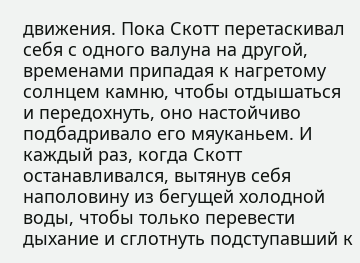движения. Пока Скотт перетаскивал себя с одного валуна на другой, временами припадая к нагретому солнцем камню, чтобы отдышаться и передохнуть, оно настойчиво подбадривало его мяуканьем. И каждый раз, когда Скотт останавливался, вытянув себя наполовину из бегущей холодной воды, чтобы только перевести дыхание и сглотнуть подступавший к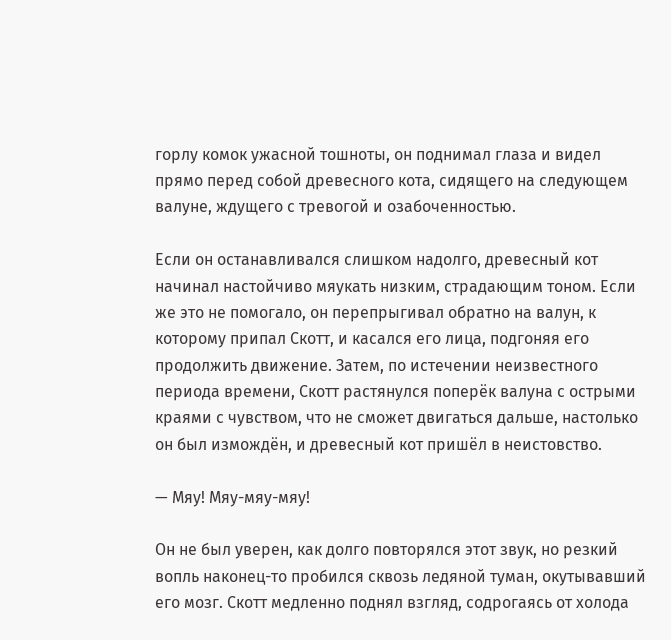горлу комок ужасной тошноты, он поднимал глаза и видел прямо перед собой древесного кота, сидящего на следующем валуне, ждущего с тревогой и озабоченностью.

Если он останавливался слишком надолго, древесный кот начинал настойчиво мяукать низким, страдающим тоном. Если же это не помогало, он перепрыгивал обратно на валун, к которому припал Скотт, и касался его лица, подгоняя его продолжить движение. Затем, по истечении неизвестного периода времени, Скотт растянулся поперёк валуна с острыми краями с чувством, что не сможет двигаться дальше, настолько он был измождён, и древесный кот пришёл в неистовство.

— Мяу! Мяу-мяу-мяу!

Он не был уверен, как долго повторялся этот звук, но резкий вопль наконец-то пробился сквозь ледяной туман, окутывавший его мозг. Скотт медленно поднял взгляд, содрогаясь от холода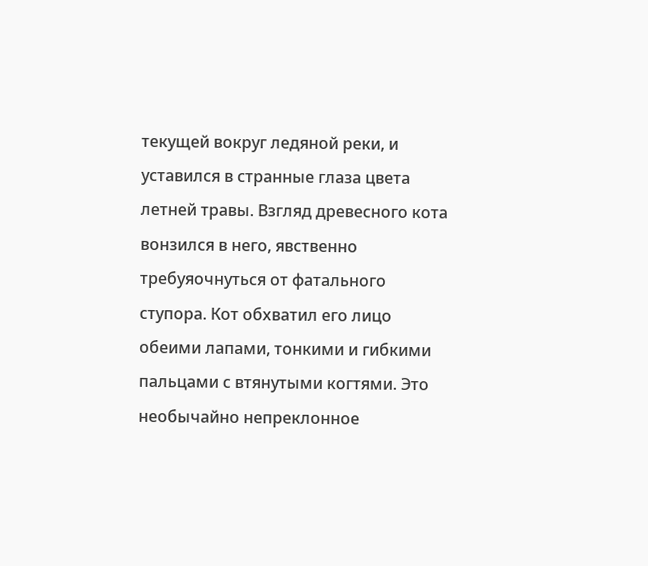текущей вокруг ледяной реки, и уставился в странные глаза цвета летней травы. Взгляд древесного кота вонзился в него, явственно требуяочнуться от фатального ступора. Кот обхватил его лицо обеими лапами, тонкими и гибкими пальцами с втянутыми когтями. Это необычайно непреклонное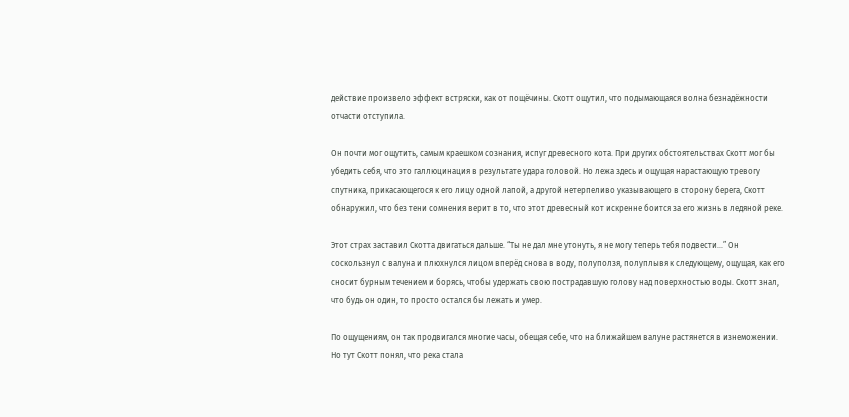действие произвело эффект встряски, как от пощёчины. Скотт ощутил, что подымающаяся волна безнадёжности отчасти отступила.

Он почти мог ощутить, самым краешком сознания, испуг древесного кота. При других обстоятельствах Скотт мог бы убедить себя, что это галлюцинация в результате удара головой. Но лежа здесь и ощущая нарастающую тревогу спутника, прикасающегося к его лицу одной лапой, а другой нетерпеливо указывающего в сторону берега, Скотт обнаружил, что без тени сомнения верит в то, что этот древесный кот искренне боится за его жизнь в ледяной реке.

Этот страх заставил Скотта двигаться дальше. “Ты не дал мне утонуть, я не могу теперь тебя подвести...” Он соскользнул с валуна и плюхнулся лицом вперёд снова в воду, полуползя, полуплывя к следующему, ощущая, как его сносит бурным течением и борясь, чтобы удержать свою пострадавшую голову над поверхностью воды. Скотт знал, что будь он один, то просто остался бы лежать и умер.

По ощущениям, он так продвигался многие часы, обещая себе, что на ближайшем валуне растянется в изнеможении. Но тут Скотт понял, что река стала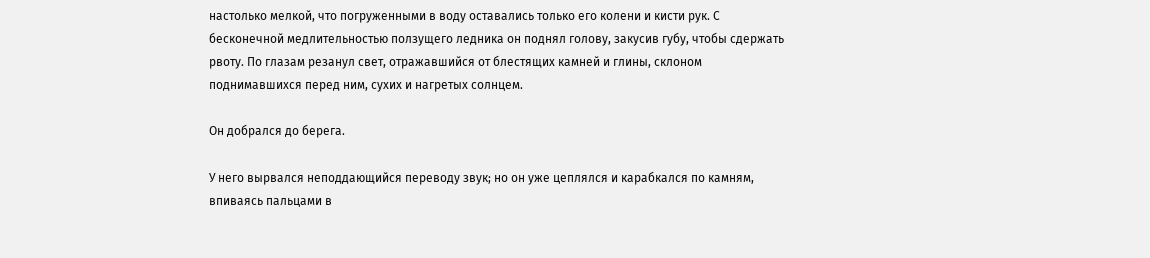настолько мелкой, что погруженными в воду оставались только его колени и кисти рук. С бесконечной медлительностью ползущего ледника он поднял голову, закусив губу, чтобы сдержать рвоту. По глазам резанул свет, отражавшийся от блестящих камней и глины, склоном поднимавшихся перед ним, сухих и нагретых солнцем.

Он добрался до берега.

У него вырвался неподдающийся переводу звук; но он уже цеплялся и карабкался по камням, впиваясь пальцами в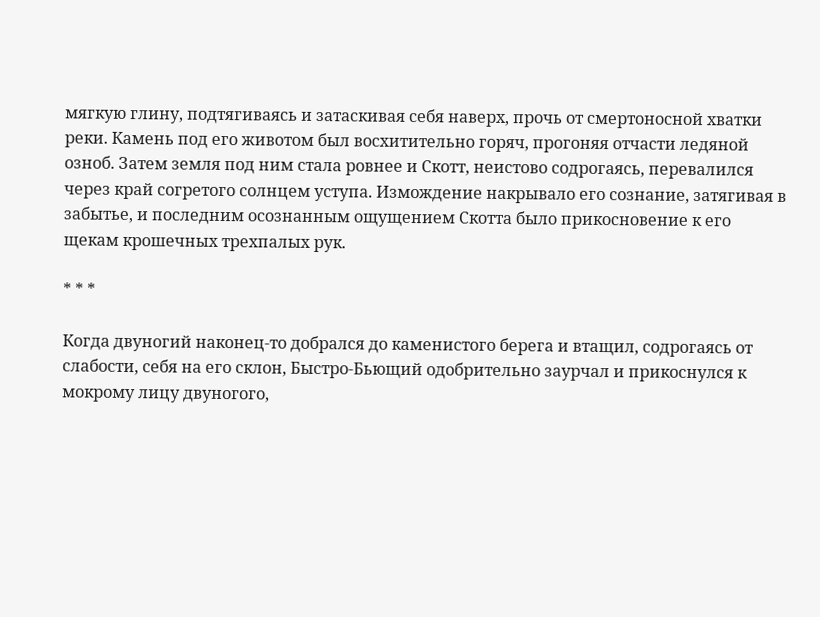мягкую глину, подтягиваясь и затаскивая себя наверх, прочь от смертоносной хватки реки. Камень под его животом был восхитительно горяч, прогоняя отчасти ледяной озноб. Затем земля под ним стала ровнее и Скотт, неистово содрогаясь, перевалился через край согретого солнцем уступа. Измождение накрывало его сознание, затягивая в забытье, и последним осознанным ощущением Скотта было прикосновение к его щекам крошечных трехпалых рук.

* * *

Когда двуногий наконец-то добрался до каменистого берега и втащил, содрогаясь от слабости, себя на его склон, Быстро-Бьющий одобрительно заурчал и прикоснулся к мокрому лицу двуногого,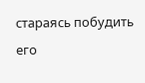стараясь побудить его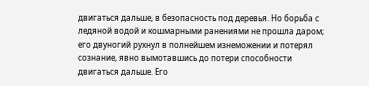двигаться дальше, в безопасность под деревья. Но борьба с ледяной водой и кошмарными ранениями не прошла даром; его двуногий рухнул в полнейшем изнеможении и потерял сознание, явно вымотавшись до потери способности двигаться дальше. Его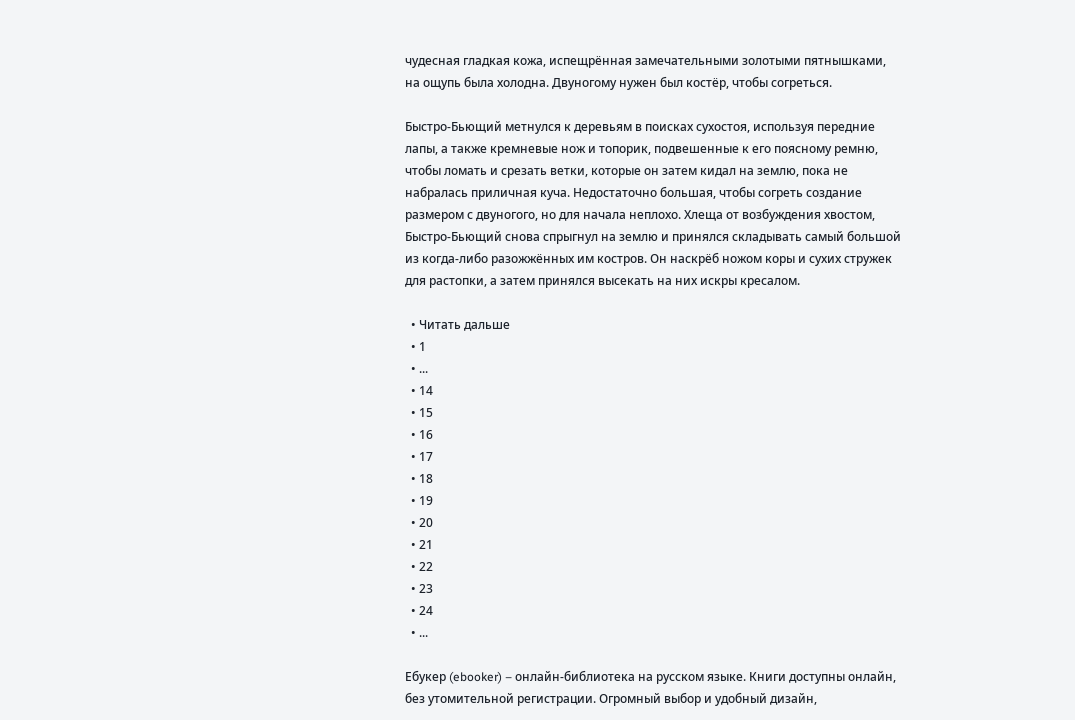чудесная гладкая кожа, испещрённая замечательными золотыми пятнышками, на ощупь была холодна. Двуногому нужен был костёр, чтобы согреться.

Быстро-Бьющий метнулся к деревьям в поисках сухостоя, используя передние лапы, а также кремневые нож и топорик, подвешенные к его поясному ремню, чтобы ломать и срезать ветки, которые он затем кидал на землю, пока не набралась приличная куча. Недостаточно большая, чтобы согреть создание размером с двуногого, но для начала неплохо. Хлеща от возбуждения хвостом, Быстро-Бьющий снова спрыгнул на землю и принялся складывать самый большой из когда-либо разожжённых им костров. Он наскрёб ножом коры и сухих стружек для растопки, а затем принялся высекать на них искры кресалом.

  • Читать дальше
  • 1
  • ...
  • 14
  • 15
  • 16
  • 17
  • 18
  • 19
  • 20
  • 21
  • 22
  • 23
  • 24
  • ...

Ебукер (ebooker) – онлайн-библиотека на русском языке. Книги доступны онлайн, без утомительной регистрации. Огромный выбор и удобный дизайн,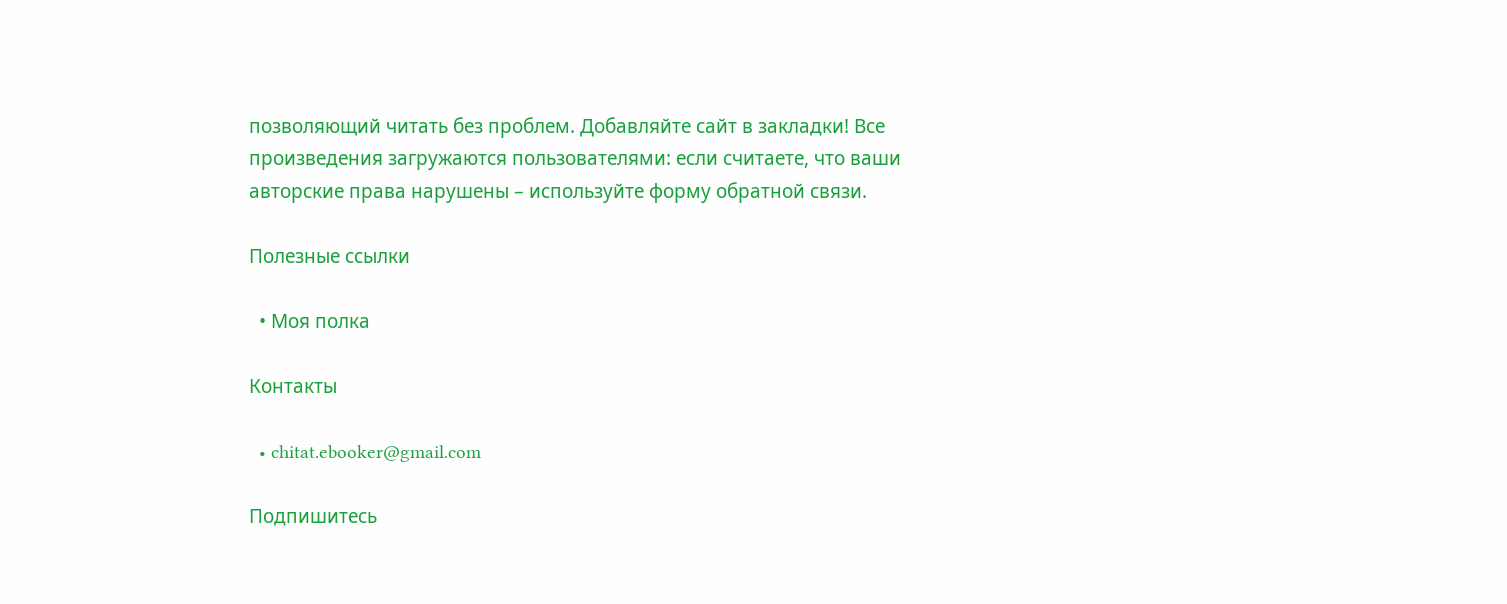позволяющий читать без проблем. Добавляйте сайт в закладки! Все произведения загружаются пользователями: если считаете, что ваши авторские права нарушены – используйте форму обратной связи.

Полезные ссылки

  • Моя полка

Контакты

  • chitat.ebooker@gmail.com

Подпишитесь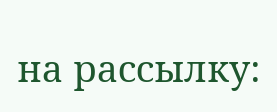на рассылку: